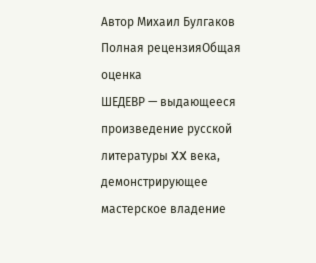Автор Михаил Булгаков
Полная рецензияОбщая оценка
ШЕДЕВР — выдающееся произведение русской литературы XX века, демонстрирующее мастерское владение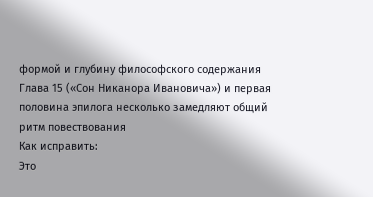формой и глубину философского содержания
Глава 15 («Сон Никанора Ивановича») и первая половина эпилога несколько замедляют общий ритм повествования
Как исправить:
Это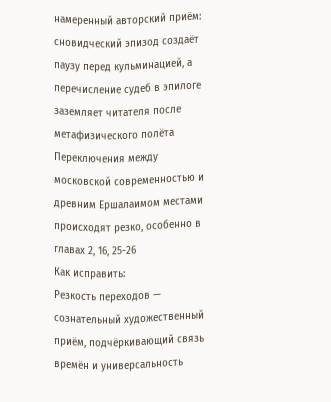намеренный авторский приём: сновидческий эпизод создаёт паузу перед кульминацией, а перечисление судеб в эпилоге заземляет читателя после метафизического полёта
Переключения между московской современностью и древним Ершалаимом местами происходят резко, особенно в главах 2, 16, 25-26
Как исправить:
Резкость переходов — сознательный художественный приём, подчёркивающий связь времён и универсальность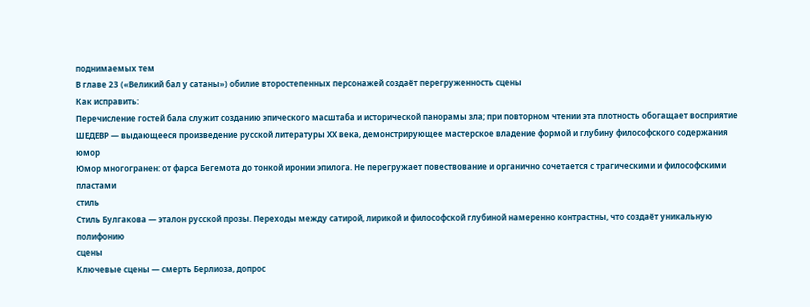поднимаемых тем
В главе 23 («Великий бал у сатаны») обилие второстепенных персонажей создаёт перегруженность сцены
Как исправить:
Перечисление гостей бала служит созданию эпического масштаба и исторической панорамы зла; при повторном чтении эта плотность обогащает восприятие
ШЕДЕВР — выдающееся произведение русской литературы XX века, демонстрирующее мастерское владение формой и глубину философского содержания
юмор
Юмор многогранен: от фарса Бегемота до тонкой иронии эпилога. Не перегружает повествование и органично сочетается с трагическими и философскими пластами
стиль
Стиль Булгакова — эталон русской прозы. Переходы между сатирой, лирикой и философской глубиной намеренно контрастны, что создаёт уникальную полифонию
сцены
Ключевые сцены — смерть Берлиоза, допрос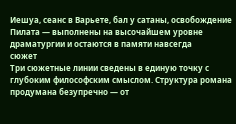Иешуа, сеанс в Варьете, бал у сатаны, освобождение Пилата — выполнены на высочайшем уровне драматургии и остаются в памяти навсегда
сюжет
Три сюжетные линии сведены в единую точку с глубоким философским смыслом. Структура романа продумана безупречно — от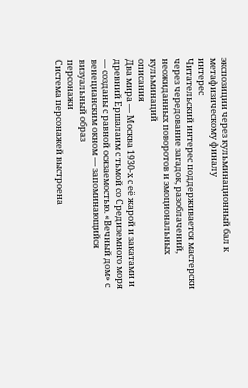экспозиции через кульминационный бал к метафизическому финалу
интерес
Читательский интерес поддерживается мастерски через чередование загадок, разоблачений, неожиданных поворотов и эмоциональных кульминаций
описания
Два мира — Москва 1930-х с её жарой и закатами и древний Ершалаим с тьмой со Средиземного моря — созданы с равной осязаемостью. «Вечный дом» с венецианским окном — запоминающийся визуальный образ
персонажи
Система персонажей выстроена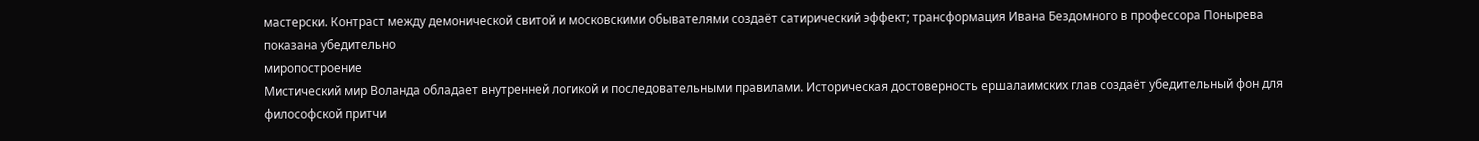мастерски. Контраст между демонической свитой и московскими обывателями создаёт сатирический эффект; трансформация Ивана Бездомного в профессора Понырева показана убедительно
миропостроение
Мистический мир Воланда обладает внутренней логикой и последовательными правилами. Историческая достоверность ершалаимских глав создаёт убедительный фон для философской притчи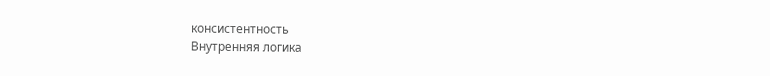консистентность
Внутренняя логика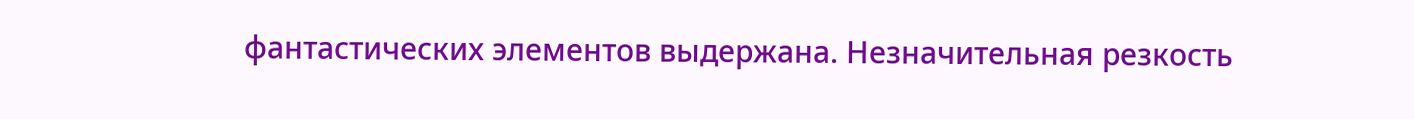фантастических элементов выдержана. Незначительная резкость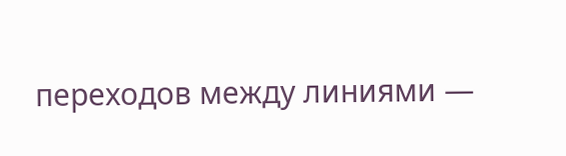переходов между линиями —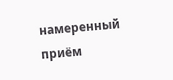намеренный приём